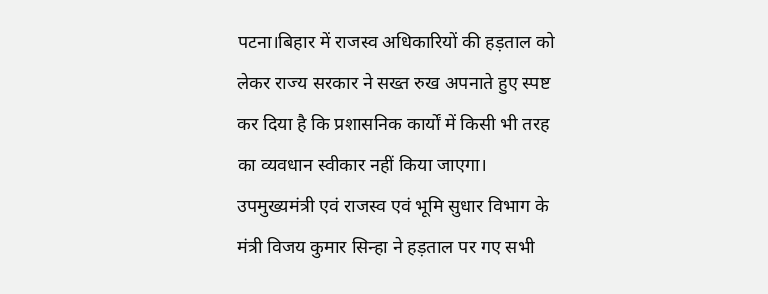पटना।बिहार में राजस्व अधिकारियों की हड़ताल को लेकर राज्य सरकार ने सख्त रुख अपनाते हुए स्पष्ट कर दिया है कि प्रशासनिक कार्यों में किसी भी तरह का व्यवधान स्वीकार नहीं किया जाएगा। उपमुख्यमंत्री एवं राजस्व एवं भूमि सुधार विभाग के मंत्री विजय कुमार सिन्हा ने हड़ताल पर गए सभी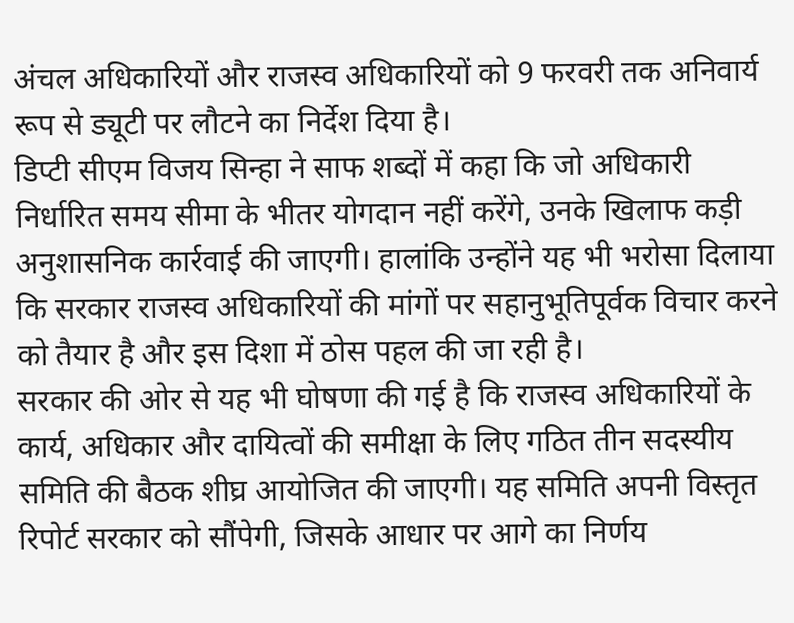अंचल अधिकारियों और राजस्व अधिकारियों को 9 फरवरी तक अनिवार्य रूप से ड्यूटी पर लौटने का निर्देश दिया है।
डिप्टी सीएम विजय सिन्हा ने साफ शब्दों में कहा कि जो अधिकारी निर्धारित समय सीमा के भीतर योगदान नहीं करेंगे, उनके खिलाफ कड़ी अनुशासनिक कार्रवाई की जाएगी। हालांकि उन्होंने यह भी भरोसा दिलाया कि सरकार राजस्व अधिकारियों की मांगों पर सहानुभूतिपूर्वक विचार करने को तैयार है और इस दिशा में ठोस पहल की जा रही है।
सरकार की ओर से यह भी घोषणा की गई है कि राजस्व अधिकारियों के कार्य, अधिकार और दायित्वों की समीक्षा के लिए गठित तीन सदस्यीय समिति की बैठक शीघ्र आयोजित की जाएगी। यह समिति अपनी विस्तृत रिपोर्ट सरकार को सौंपेगी, जिसके आधार पर आगे का निर्णय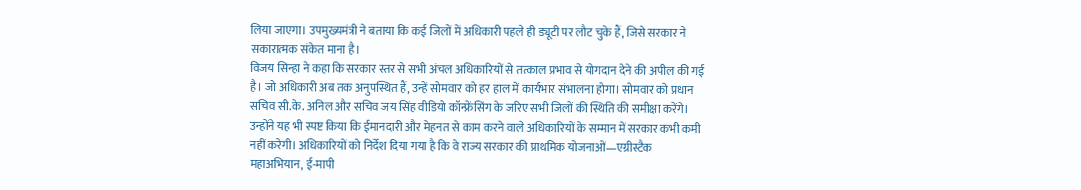लिया जाएगा। उपमुख्यमंत्री ने बताया कि कई जिलों में अधिकारी पहले ही ड्यूटी पर लौट चुके हैं, जिसे सरकार ने सकारात्मक संकेत माना है।
विजय सिन्हा ने कहा कि सरकार स्तर से सभी अंचल अधिकारियों से तत्काल प्रभाव से योगदान देने की अपील की गई है। जो अधिकारी अब तक अनुपस्थित हैं, उन्हें सोमवार को हर हाल में कार्यभार संभालना होगा। सोमवार को प्रधान सचिव सी.के. अनिल और सचिव जय सिंह वीडियो कॉन्फ्रेंसिंग के जरिए सभी जिलों की स्थिति की समीक्षा करेंगे।
उन्होंने यह भी स्पष्ट किया कि ईमानदारी और मेहनत से काम करने वाले अधिकारियों के सम्मान में सरकार कभी कमी नहीं करेगी। अधिकारियों को निर्देश दिया गया है कि वे राज्य सरकार की प्राथमिक योजनाओं—एग्रीस्टैक महाअभियान, ई-मापी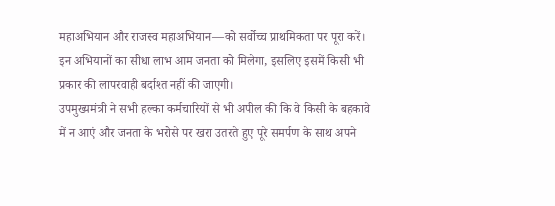महाअभियान और राजस्व महाअभियान—को सर्वोच्च प्राथमिकता पर पूरा करें। इन अभियानों का सीधा लाभ आम जनता को मिलेगा, इसलिए इसमें किसी भी प्रकार की लापरवाही बर्दाश्त नहीं की जाएगी।
उपमुख्यमंत्री ने सभी हल्का कर्मचारियों से भी अपील की कि वे किसी के बहकावे में न आएं और जनता के भरोसे पर खरा उतरते हुए पूरे समर्पण के साथ अपने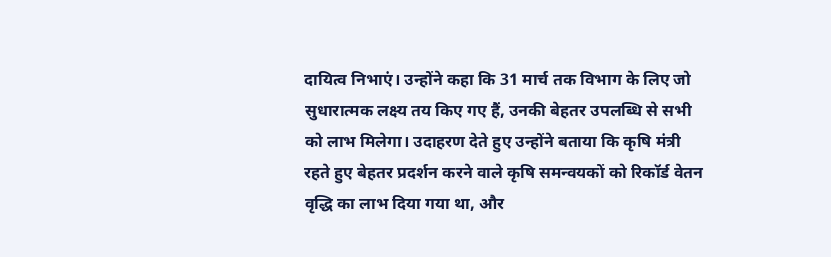दायित्व निभाएं। उन्होंने कहा कि 31 मार्च तक विभाग के लिए जो सुधारात्मक लक्ष्य तय किए गए हैं, उनकी बेहतर उपलब्धि से सभी को लाभ मिलेगा। उदाहरण देते हुए उन्होंने बताया कि कृषि मंत्री रहते हुए बेहतर प्रदर्शन करने वाले कृषि समन्वयकों को रिकॉर्ड वेतन वृद्धि का लाभ दिया गया था, और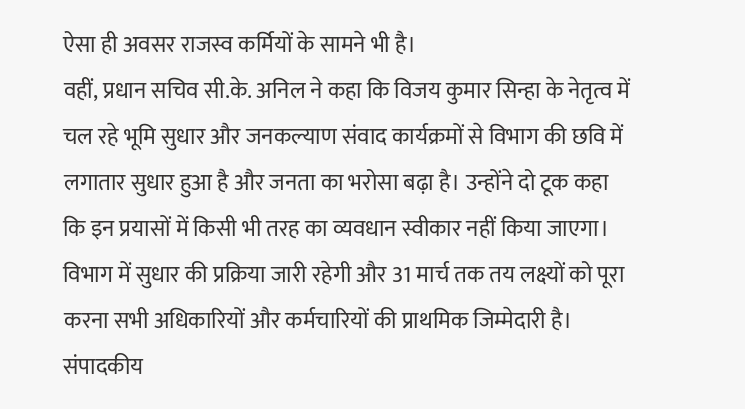ऐसा ही अवसर राजस्व कर्मियों के सामने भी है।
वहीं, प्रधान सचिव सी.के. अनिल ने कहा कि विजय कुमार सिन्हा के नेतृत्व में चल रहे भूमि सुधार और जनकल्याण संवाद कार्यक्रमों से विभाग की छवि में लगातार सुधार हुआ है और जनता का भरोसा बढ़ा है। उन्होंने दो टूक कहा कि इन प्रयासों में किसी भी तरह का व्यवधान स्वीकार नहीं किया जाएगा। विभाग में सुधार की प्रक्रिया जारी रहेगी और 31 मार्च तक तय लक्ष्यों को पूरा करना सभी अधिकारियों और कर्मचारियों की प्राथमिक जिम्मेदारी है।
संपादकीय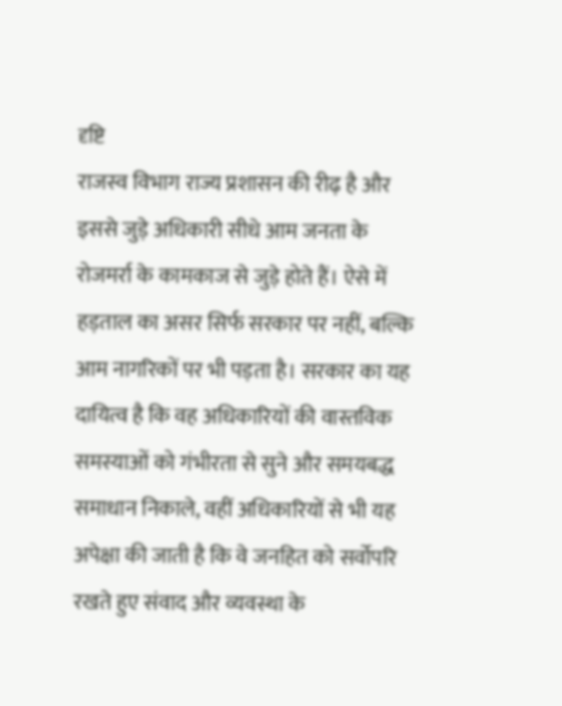दृष्टि
राजस्व विभाग राज्य प्रशासन की रीढ़ है और इससे जुड़े अधिकारी सीधे आम जनता के रोजमर्रा के कामकाज से जुड़े होते हैं। ऐसे में हड़ताल का असर सिर्फ सरकार पर नहीं, बल्कि आम नागरिकों पर भी पड़ता है। सरकार का यह दायित्व है कि वह अधिकारियों की वास्तविक समस्याओं को गंभीरता से सुने और समयबद्ध समाधान निकाले, वहीं अधिकारियों से भी यह अपेक्षा की जाती है कि वे जनहित को सर्वोपरि रखते हुए संवाद और व्यवस्था के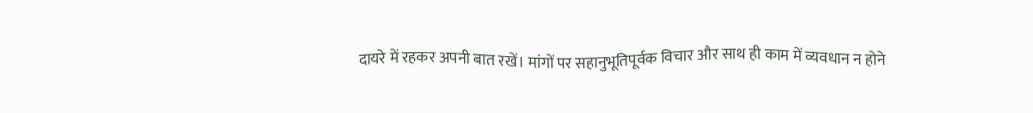दायरे में रहकर अपनी बात रखें। मांगों पर सहानुभूतिपूर्वक विचार और साथ ही काम में व्यवधान न होने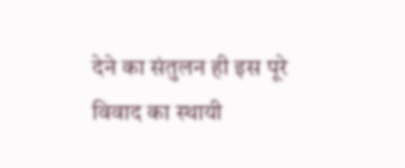देने का संतुलन ही इस पूरे विवाद का स्थायी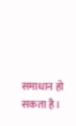समाधान हो सकता है।